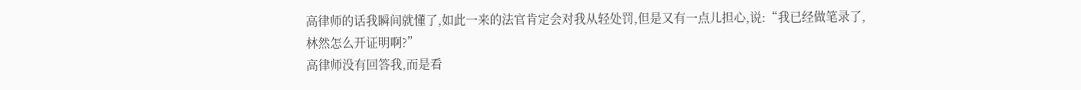高律师的话我瞬间就懂了,如此一来的法官肯定会对我从轻处罚,但是又有一点儿担心,说:“我已经做笔录了,林然怎么开证明啊?”
高律师没有回答我,而是看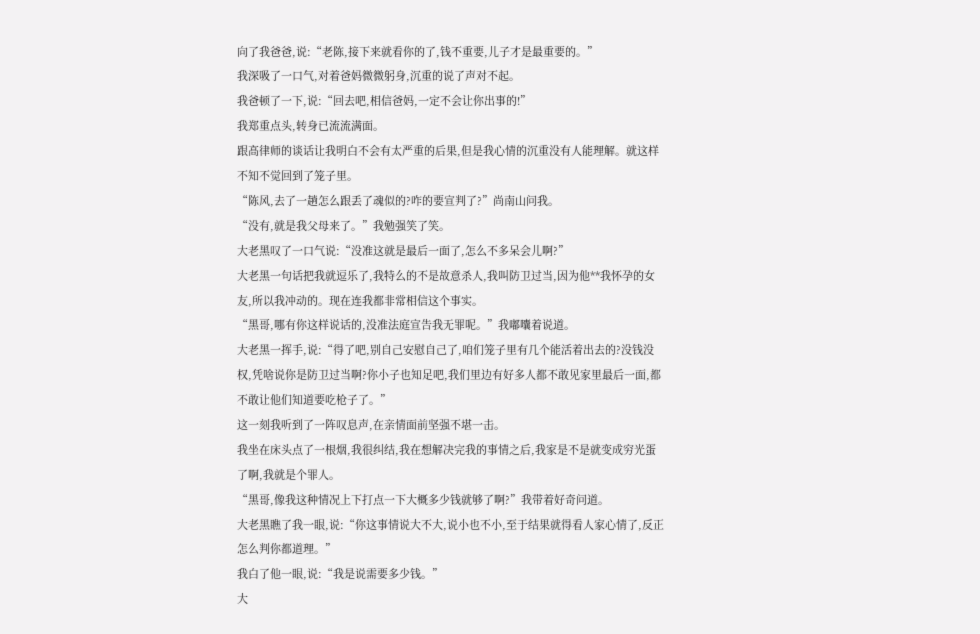向了我爸爸,说:“老陈,接下来就看你的了,钱不重要,儿子才是最重要的。”
我深吸了一口气,对着爸妈微微躬身,沉重的说了声对不起。
我爸顿了一下,说:“回去吧,相信爸妈,一定不会让你出事的!”
我郑重点头,转身已流流满面。
跟高律师的谈话让我明白不会有太严重的后果,但是我心情的沉重没有人能理解。就这样不知不觉回到了笼子里。
“陈风,去了一趟怎么跟丢了魂似的?咋的要宣判了?”尚南山问我。
“没有,就是我父母来了。”我勉强笑了笑。
大老黑叹了一口气说:“没准这就是最后一面了,怎么不多呆会儿啊?”
大老黑一句话把我就逗乐了,我特么的不是故意杀人,我叫防卫过当,因为他**我怀孕的女友,所以我冲动的。现在连我都非常相信这个事实。
“黑哥,哪有你这样说话的,没准法庭宣告我无罪呢。”我嘟囔着说道。
大老黑一挥手,说:“得了吧,别自己安慰自己了,咱们笼子里有几个能活着出去的?没钱没权,凭啥说你是防卫过当啊?你小子也知足吧,我们里边有好多人都不敢见家里最后一面,都不敢让他们知道要吃枪子了。”
这一刻我听到了一阵叹息声,在亲情面前坚强不堪一击。
我坐在床头点了一根烟,我很纠结,我在想解决完我的事情之后,我家是不是就变成穷光蛋了啊,我就是个罪人。
“黑哥,像我这种情况上下打点一下大概多少钱就够了啊?”我带着好奇问道。
大老黑瞧了我一眼,说:“你这事情说大不大,说小也不小,至于结果就得看人家心情了,反正怎么判你都道理。”
我白了他一眼,说:“我是说需要多少钱。”
大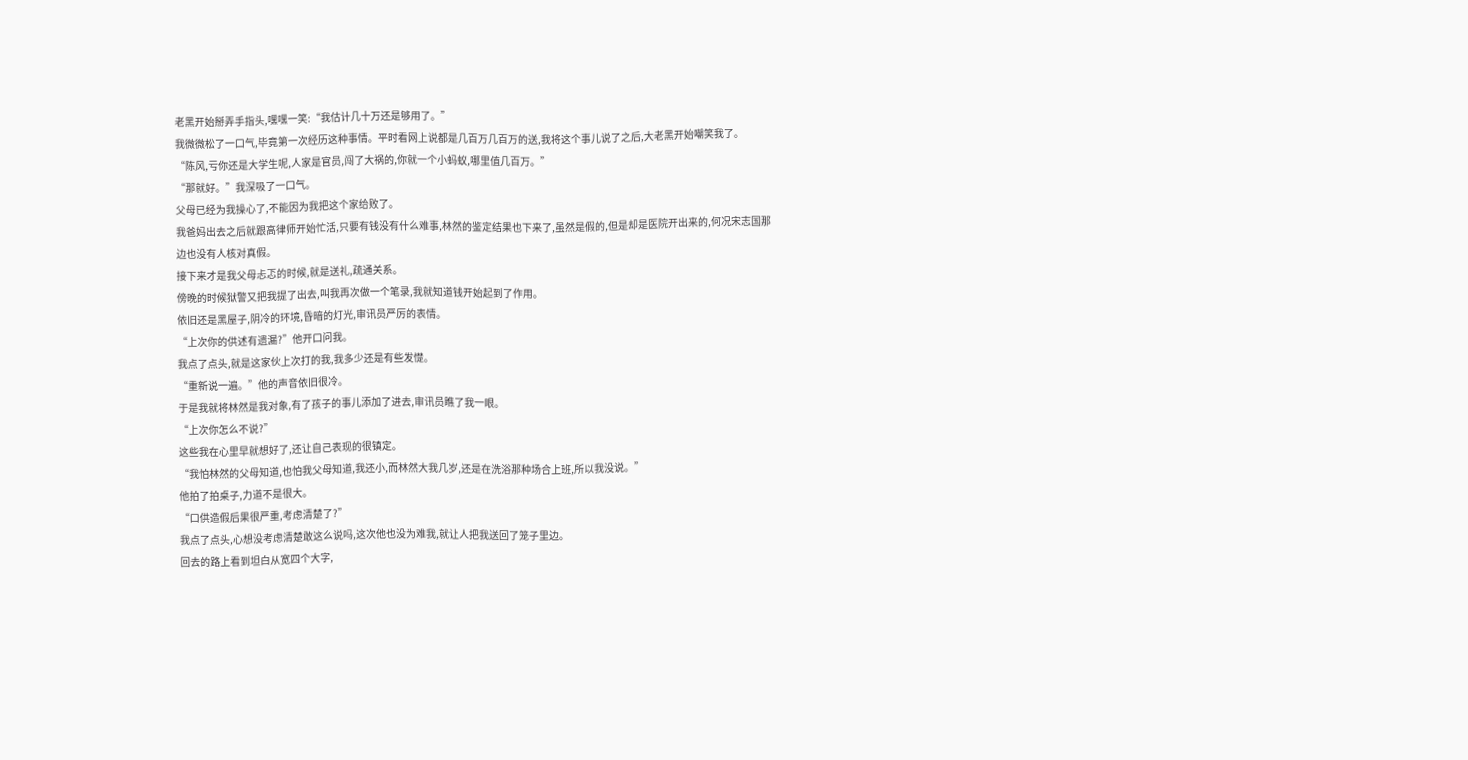老黑开始掰弄手指头,嘿嘿一笑:“我估计几十万还是够用了。”
我微微松了一口气,毕竟第一次经历这种事情。平时看网上说都是几百万几百万的送,我将这个事儿说了之后,大老黑开始嘲笑我了。
“陈风,亏你还是大学生呢,人家是官员,闯了大祸的,你就一个小蚂蚁,哪里值几百万。”
“那就好。”我深吸了一口气。
父母已经为我操心了,不能因为我把这个家给败了。
我爸妈出去之后就跟高律师开始忙活,只要有钱没有什么难事,林然的鉴定结果也下来了,虽然是假的,但是却是医院开出来的,何况宋志国那边也没有人核对真假。
接下来才是我父母忐忑的时候,就是送礼,疏通关系。
傍晚的时候狱警又把我提了出去,叫我再次做一个笔录,我就知道钱开始起到了作用。
依旧还是黑屋子,阴冷的环境,昏暗的灯光,审讯员严厉的表情。
“上次你的供述有遗漏?”他开口问我。
我点了点头,就是这家伙上次打的我,我多少还是有些发憷。
“重新说一遍。”他的声音依旧很冷。
于是我就将林然是我对象,有了孩子的事儿添加了进去,审讯员瞧了我一眼。
“上次你怎么不说?”
这些我在心里早就想好了,还让自己表现的很镇定。
“我怕林然的父母知道,也怕我父母知道,我还小,而林然大我几岁,还是在洗浴那种场合上班,所以我没说。”
他拍了拍桌子,力道不是很大。
“口供造假后果很严重,考虑清楚了?”
我点了点头,心想没考虑清楚敢这么说吗,这次他也没为难我,就让人把我送回了笼子里边。
回去的路上看到坦白从宽四个大字,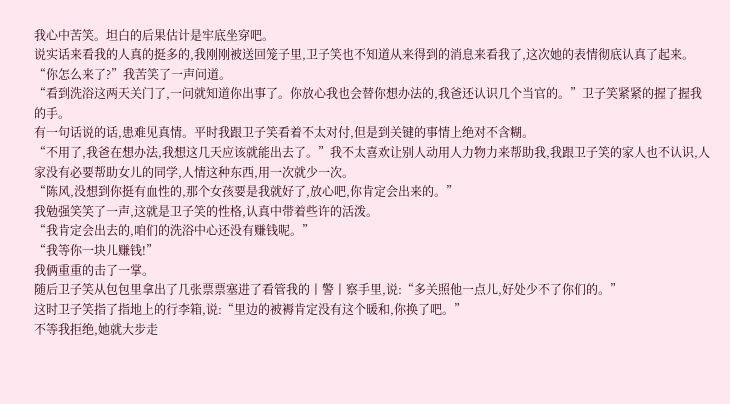我心中苦笑。坦白的后果估计是牢底坐穿吧。
说实话来看我的人真的挺多的,我刚刚被送回笼子里,卫子笑也不知道从来得到的消息来看我了,这次她的表情彻底认真了起来。
“你怎么来了?”我苦笑了一声问道。
“看到洗浴这两天关门了,一问就知道你出事了。你放心我也会替你想办法的,我爸还认识几个当官的。”卫子笑紧紧的握了握我的手。
有一句话说的话,患难见真情。平时我跟卫子笑看着不太对付,但是到关键的事情上绝对不含糊。
“不用了,我爸在想办法,我想这几天应该就能出去了。”我不太喜欢让别人动用人力物力来帮助我,我跟卫子笑的家人也不认识,人家没有必要帮助女儿的同学,人情这种东西,用一次就少一次。
“陈风,没想到你挺有血性的,那个女孩要是我就好了,放心吧,你肯定会出来的。”
我勉强笑笑了一声,这就是卫子笑的性格,认真中带着些许的活泼。
“我肯定会出去的,咱们的洗浴中心还没有赚钱呢。”
“我等你一块儿赚钱!”
我俩重重的击了一掌。
随后卫子笑从包包里拿出了几张票票塞进了看管我的丨警丨察手里,说:“多关照他一点儿,好处少不了你们的。”
这时卫子笑指了指地上的行李箱,说:“里边的被褥肯定没有这个暖和,你换了吧。”
不等我拒绝,她就大步走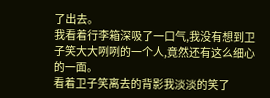了出去。
我看着行李箱深吸了一口气,我没有想到卫子笑大大咧咧的一个人,竟然还有这么细心的一面。
看着卫子笑离去的背影我淡淡的笑了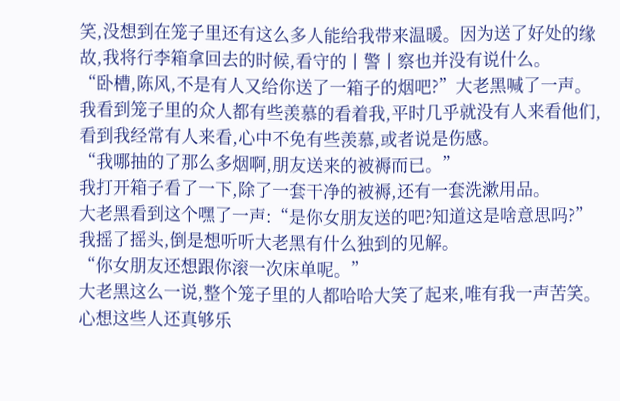笑,没想到在笼子里还有这么多人能给我带来温暖。因为送了好处的缘故,我将行李箱拿回去的时候,看守的丨警丨察也并没有说什么。
“卧槽,陈风,不是有人又给你送了一箱子的烟吧?”大老黑喊了一声。
我看到笼子里的众人都有些羡慕的看着我,平时几乎就没有人来看他们,看到我经常有人来看,心中不免有些羡慕,或者说是伤感。
“我哪抽的了那么多烟啊,朋友送来的被褥而已。”
我打开箱子看了一下,除了一套干净的被褥,还有一套洗漱用品。
大老黑看到这个嘿了一声:“是你女朋友送的吧?知道这是啥意思吗?”
我摇了摇头,倒是想听听大老黑有什么独到的见解。
“你女朋友还想跟你滚一次床单呢。”
大老黑这么一说,整个笼子里的人都哈哈大笑了起来,唯有我一声苦笑。心想这些人还真够乐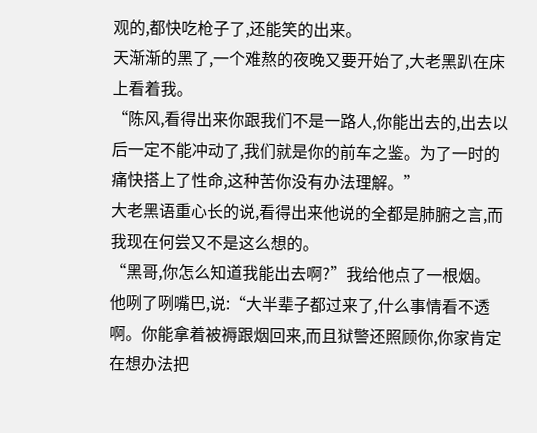观的,都快吃枪子了,还能笑的出来。
天渐渐的黑了,一个难熬的夜晚又要开始了,大老黑趴在床上看着我。
“陈风,看得出来你跟我们不是一路人,你能出去的,出去以后一定不能冲动了,我们就是你的前车之鉴。为了一时的痛快搭上了性命,这种苦你没有办法理解。”
大老黑语重心长的说,看得出来他说的全都是肺腑之言,而我现在何尝又不是这么想的。
“黑哥,你怎么知道我能出去啊?”我给他点了一根烟。
他咧了咧嘴巴,说:“大半辈子都过来了,什么事情看不透啊。你能拿着被褥跟烟回来,而且狱警还照顾你,你家肯定在想办法把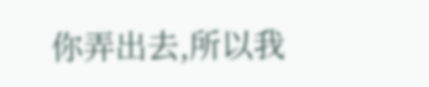你弄出去,所以我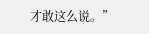才敢这么说。”